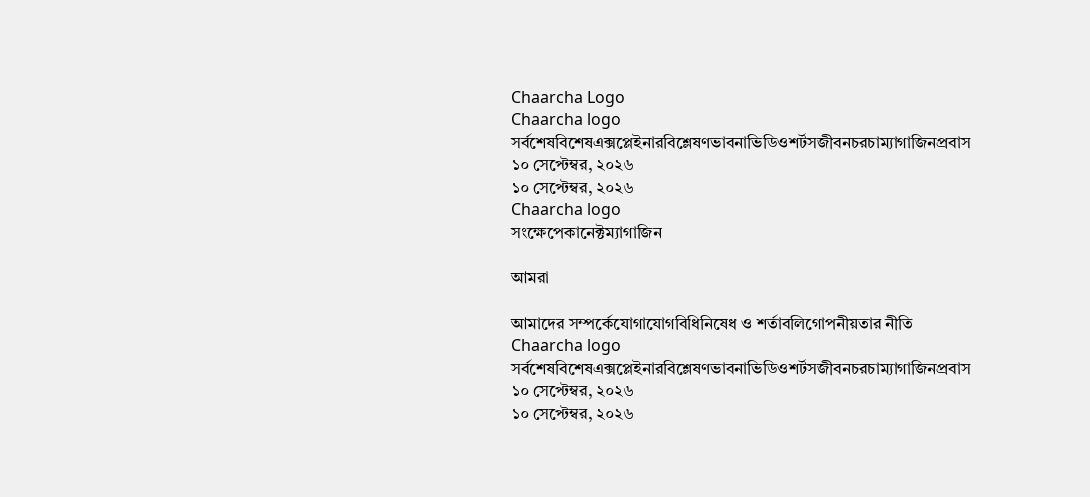Chaarcha Logo
Chaarcha logo
সর্বশেষবিশেষএক্সপ্লেইনারবিশ্লেষণভাবনাভিডিওশর্টসজীবনচরচাম্যাগাজিনপ্রবাস
১০ সেপ্টেম্বর, ২০২৬
১০ সেপ্টেম্বর, ২০২৬
Chaarcha logo
সংক্ষেপেকানেক্টম্যাগাজিন

আমরা

আমাদের সম্পর্কেযোগাযোগবিধিনিষেধ ও শর্তাবলিগোপনীয়তার নীতি
Chaarcha logo
সর্বশেষবিশেষএক্সপ্লেইনারবিশ্লেষণভাবনাভিডিওশর্টসজীবনচরচাম্যাগাজিনপ্রবাস
১০ সেপ্টেম্বর, ২০২৬
১০ সেপ্টেম্বর, ২০২৬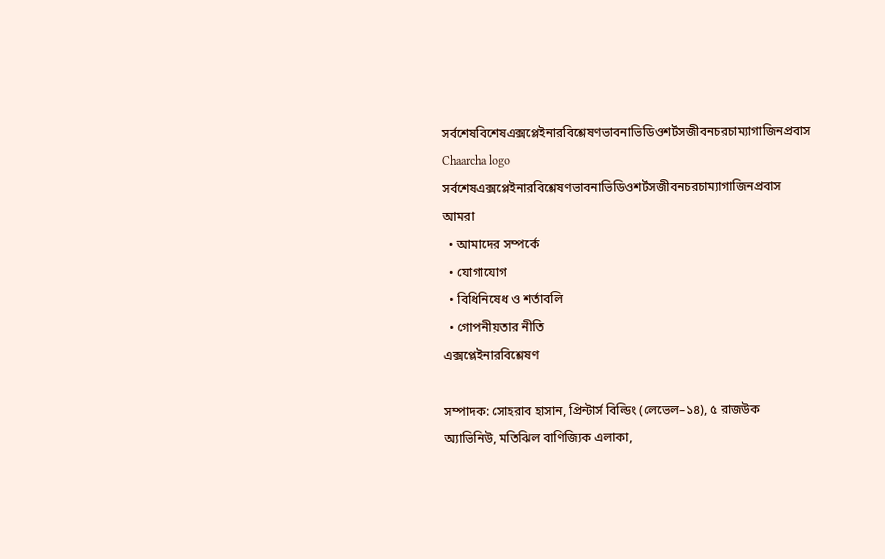সর্বশেষবিশেষএক্সপ্লেইনারবিশ্লেষণভাবনাভিডিওশর্টসজীবনচরচাম্যাগাজিনপ্রবাস
Chaarcha logo
সর্বশেষএক্সপ্লেইনারবিশ্লেষণভাবনাভিডিওশর্টসজীবনচরচাম্যাগাজিনপ্রবাস
আমরা
  • আমাদের সম্পর্কে
  • যোগাযোগ
  • বিধিনিষেধ ও শর্তাবলি
  • গোপনীয়তার নীতি
এক্সপ্লেইনারবিশ্লেষণ

সম্পাদক: সোহরাব হাসান, প্রিন্টার্স বিল্ডিং (লেভেল–১৪), ৫ রাজউক অ্যাভিনিউ, মতিঝিল বাণিজ্যিক এলাকা,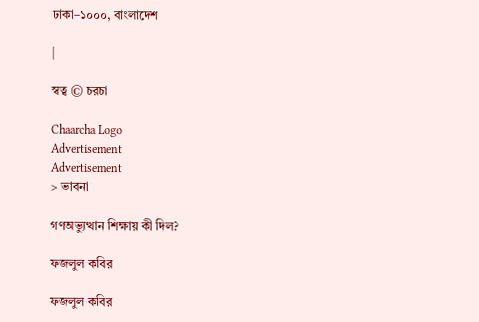ঢাকা–১০০০, বাংলাদেশ

|

স্বত্ব © চরচা

Chaarcha Logo
Advertisement
Advertisement
> ভাবনা

গণঅভ্যুত্থান শিক্ষায় কী দিল?

ফজলুল কবির

ফজলুল কবির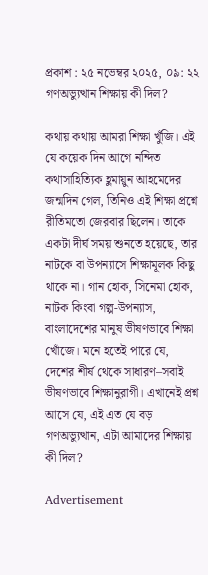প্রকাশ : ২৫ নভেম্বর ২০২৫, ০৯: ২২
গণঅভ্যুত্থান শিক্ষায় কী দিল?

কথায় কথায় আমরা শিক্ষা খুঁজি। এই যে কয়েক দিন আগে নন্দিত কথাসাহিত্যিক হ‌ুমায়ুন আহমেদের জন্মদিন গেল, তিনিও এই শিক্ষা প্রশ্নে রীতিমতো জেরবার ছিলেন। তাকে একটা দীর্ঘ সময় শুনতে হয়েছে, তার নাটকে বা উপন্যাসে শিক্ষামূলক কিছু থাকে না। গান হোক, সিনেমা হোক, নাটক কিংবা গল্প-উপন্যাস, বাংলাদেশের মানুষ ভীষণভাবে শিক্ষা খোঁজে। মনে হতেই পারে যে, দেশের শীর্ষ থেকে সাধারণ–সবাই ভীষণভাবে শিক্ষানুরাগী। এখানেই প্রশ্ন আসে যে, এই এত যে বড় গণঅভ্যুত্থান, এটা আমাদের শিক্ষায় কী দিল?

Advertisement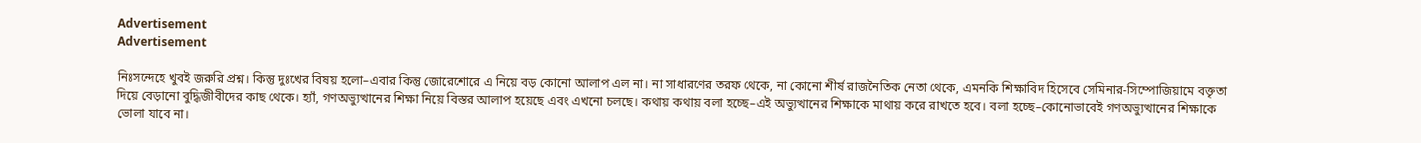Advertisement
Advertisement

নিঃসন্দেহে খুবই জরুরি প্রশ্ন। কিন্তু দুঃখের বিষয় হলো–এবার কিন্তু জোরেশোরে এ নিয়ে বড় কোনো আলাপ এল না। না সাধারণের তরফ থেকে, না কোনো শীর্ষ রাজনৈতিক নেতা থেকে, এমনকি শিক্ষাবিদ হিসেবে সেমিনার-সিম্পোজিয়ামে বক্তৃতা দিয়ে বেড়ানো বুদ্ধিজীবীদের কাছ থেকে। হ্যাঁ, গণঅভ্যুত্থানের শিক্ষা নিয়ে বিস্তর আলাপ হয়েছে এবং এখনো চলছে। কথায় কথায় বলা হচ্ছে–এই অভ্যুত্থানের শিক্ষাকে মাথায় করে রাখতে হবে। বলা হচ্ছে–কোনোভাবেই গণঅভ্যুত্থানের শিক্ষাকে ভোলা যাবে না।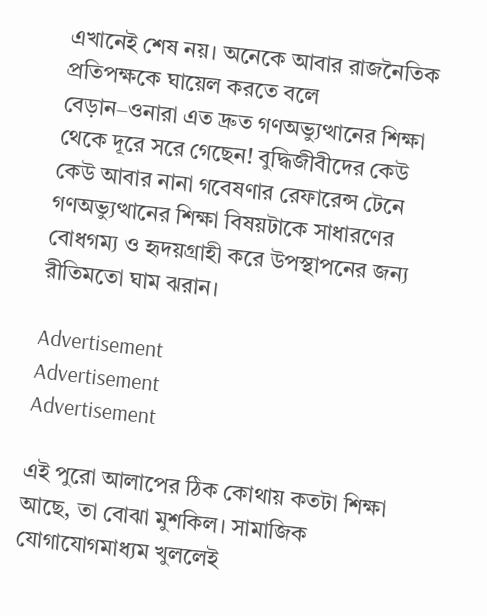এখানেই শেষ নয়। অনেকে আবার রাজনৈতিক প্রতিপক্ষকে ঘায়েল করতে বলে বেড়ান–ওনারা এত দ্রুত গণঅভ্যুত্থানের শিক্ষা থেকে দূরে সরে গেছেন! বুদ্ধিজীবীদের কেউ কেউ আবার নানা গবেষণার রেফারেন্স টেনে গণঅভ্যুত্থানের শিক্ষা বিষয়টাকে সাধারণের বোধগম্য ও হৃদয়গ্রাহী করে উপস্থাপনের জন্য রীতিমতো ঘাম ঝরান।

Advertisement
Advertisement
Advertisement

এই পুরো আলাপের ঠিক কোথায় কতটা শিক্ষা আছে, তা বোঝা মুশকিল। সামাজিক যোগাযোগমাধ্যম খুললেই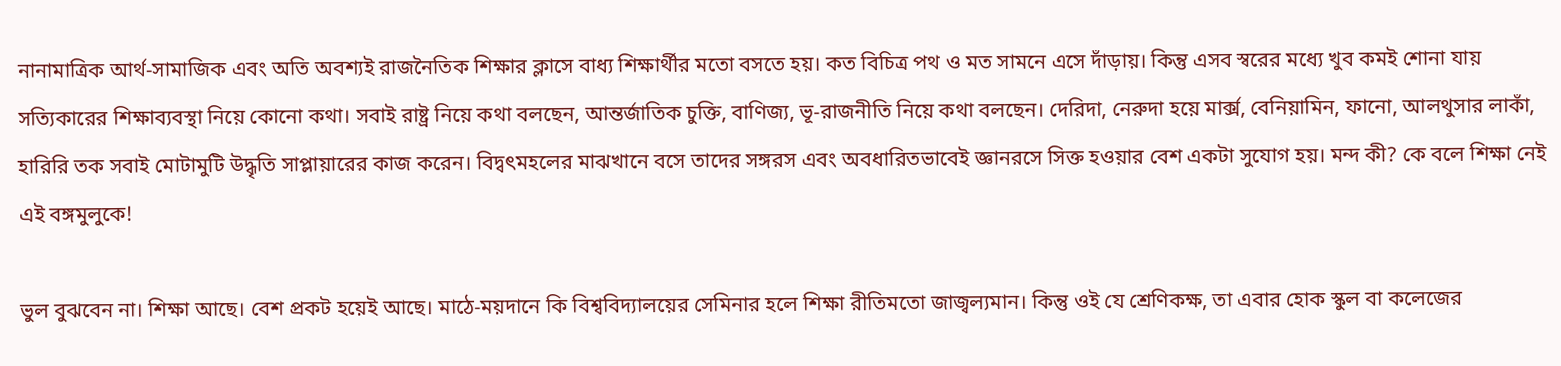নানামাত্রিক আর্থ-সামাজিক এবং অতি অবশ্যই রাজনৈতিক শিক্ষার ক্লাসে বাধ্য শিক্ষার্থীর মতো বসতে হয়। কত বিচিত্র পথ ও মত সামনে এসে দাঁড়ায়। কিন্তু এসব স্বরের মধ্যে খুব কমই শোনা যায় সত্যিকারের শিক্ষাব্যবস্থা নিয়ে কোনো কথা। সবাই রাষ্ট্র নিয়ে কথা বলছেন, আন্তর্জাতিক চুক্তি, বাণিজ্য, ভূ-রাজনীতি নিয়ে কথা বলছেন। দেরিদা, নেরুদা হয়ে মার্ক্স, বেনিয়ামিন, ফানো, আলথুসার লাকাঁ, হারিরি তক সবাই মোটামুটি উদ্ধৃতি সাপ্লায়ারের কাজ করেন। বিদ্বৎমহলের মাঝখানে বসে তাদের সঙ্গরস এবং অবধারিতভাবেই জ্ঞানরসে সিক্ত হওয়ার বেশ একটা সুযোগ হয়। মন্দ কী? কে বলে শিক্ষা নেই এই বঙ্গমুলুকে!

ভুল বুঝবেন না। শিক্ষা আছে। বেশ প্রকট হয়েই আছে। মাঠে-ময়দানে কি বিশ্ববিদ্যালয়ের সেমিনার হলে শিক্ষা রীতিমতো জাজ্বল্যমান। কিন্তু ওই যে শ্রেণিকক্ষ, তা এবার হোক স্কুল বা কলেজের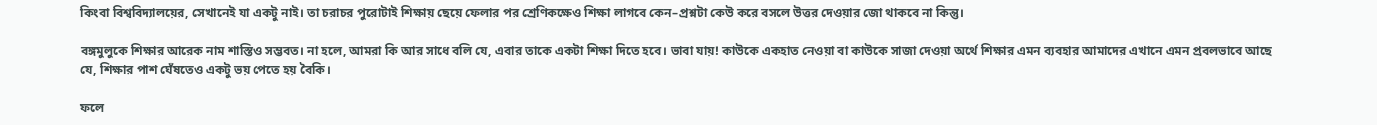কিংবা বিশ্ববিদ্যালয়ের, সেখানেই যা একটু নাই। তা চরাচর পুরোটাই শিক্ষায় ছেয়ে ফেলার পর শ্রেণিকক্ষেও শিক্ষা লাগবে কেন–প্রশ্নটা কেউ করে বসলে উত্তর দেওয়ার জো থাকবে না কিন্তু।

বঙ্গমুলুকে শিক্ষার আরেক নাম শাস্তিও সম্ভবত। না হলে, আমরা কি আর সাধে বলি যে, এবার তাকে একটা শিক্ষা দিতে হবে। ভাবা যায়! কাউকে একহাত নেওয়া বা কাউকে সাজা দেওয়া অর্থে শিক্ষার এমন ব্যবহার আমাদের এখানে এমন প্রবলভাবে আছে যে, শিক্ষার পাশ ঘেঁষতেও একটু ভয় পেতে হয় বৈকি।

ফলে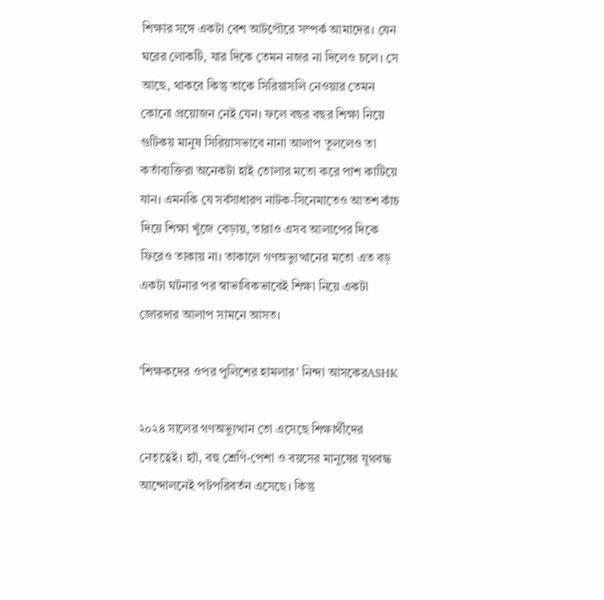শিক্ষার সঙ্গে একটা বেশ আটপৌরে সম্পর্ক আমাদের। যেন ঘরের লোকটি, যার দিকে তেমন নজর না দিলেও চলে। সে আছে, থাকবে কিন্তু তাকে সিরিয়াসলি নেওয়ার তেমন কোনো প্রয়োজন নেই যেন। ফলে বছর বছর শিক্ষা নিয়ে গুটিকয় মানুষ সিরিয়াসভাবে নানা আলাপ তুললেও তা কর্তাব্যক্তিরা অনেকটা হাই তোলার মতো করে পাশ কাটিয়ে যান। এমনকি যে সর্বসাধারণ নাটক-সিনেমাতেও আতশ কাঁচ দিয়ে শিক্ষা খুঁজে বেড়ায়, তারাও এসব আলাপের দিকে ফিরেও তাকায় না। তাকালে গণঅভ্যুত্থানের মতো এত বড় একটা ঘটনার পর স্বাভাবিকভাবেই শিক্ষা নিয়ে একটা জোরদার আলাপ সামনে আসত।

'শিক্ষকদের ওপর পুলিশের হামলার' নিন্দা আসকেরASHK

২০২৪ সালের গণঅভ্যুত্থান তো এসেছে শিক্ষার্থীদের নেতৃত্বেই। হ্যাঁ, বহু শ্রেণি-পেশা ও বয়সের মানুষের যূথবদ্ধ আন্দোলনেই পটপরিবর্তন এসেছে। কিন্তু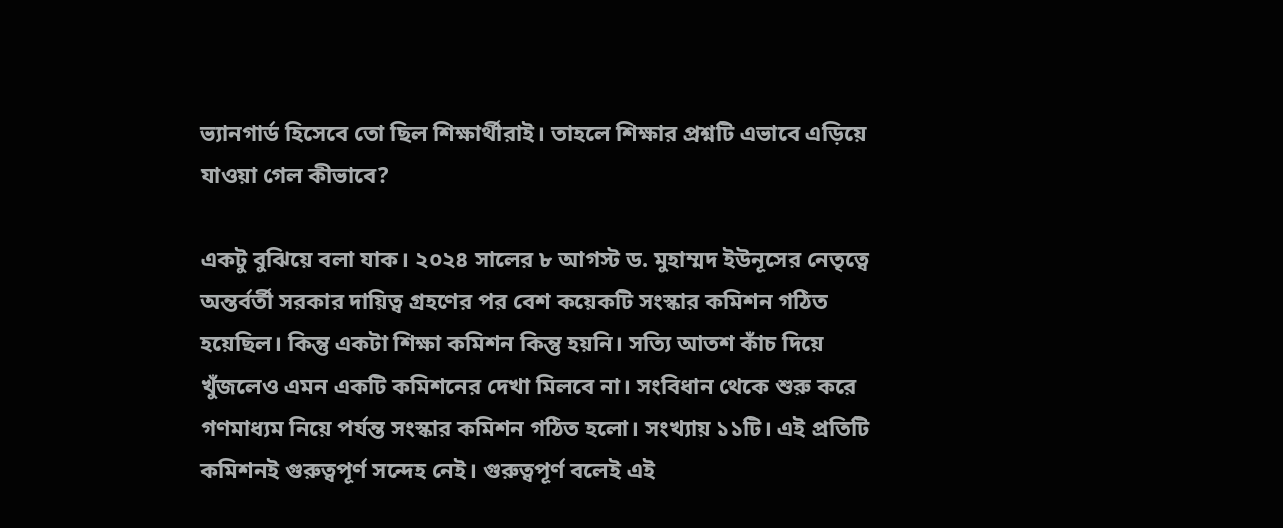ভ্যানগার্ড হিসেবে তো ছিল শিক্ষার্থীরাই। তাহলে শিক্ষার প্রশ্নটি এভাবে এড়িয়ে যাওয়া গেল কীভাবে?

একটু বুঝিয়ে বলা যাক। ২০২৪ সালের ৮ আগস্ট ড. মুহাম্মদ ইউনূসের নেতৃত্বে অন্তর্বর্তী সরকার দায়িত্ব গ্রহণের পর বেশ কয়েকটি সংস্কার কমিশন গঠিত হয়েছিল। কিন্তু একটা শিক্ষা কমিশন কিন্তু হয়নি। সত্যি আতশ কাঁচ দিয়ে খুঁজলেও এমন একটি কমিশনের দেখা মিলবে না। সংবিধান থেকে শুরু করে গণমাধ্যম নিয়ে পর্যন্ত সংস্কার কমিশন গঠিত হলো। সংখ্যায় ১১টি। এই প্রতিটি কমিশনই গুরুত্বপূর্ণ সন্দেহ নেই। গুরুত্বপূর্ণ বলেই এই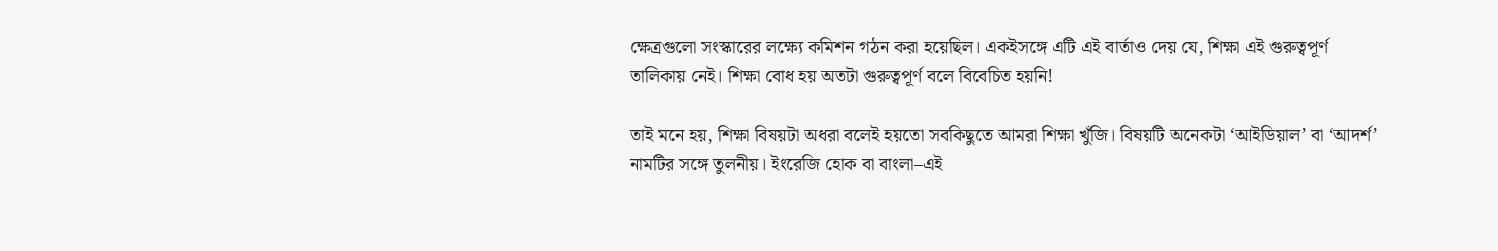ক্ষেত্রগুলো সংস্কারের লক্ষ্যে কমিশন গঠন করা হয়েছিল। একইসঙ্গে এটি এই বার্তাও দেয় যে, শিক্ষা এই গুরুত্বপূর্ণ তালিকায় নেই। শিক্ষা বোধ হয় অতটা গুরুত্বপূর্ণ বলে বিবেচিত হয়নি!

তাই মনে হয়, শিক্ষা বিষয়টা অধরা বলেই হয়তো সবকিছুতে আমরা শিক্ষা খুঁজি। বিষয়টি অনেকটা ‘আইডিয়াল’ বা ‘আদর্শ’ নামটির সঙ্গে তুলনীয়। ইংরেজি হোক বা বাংলা–এই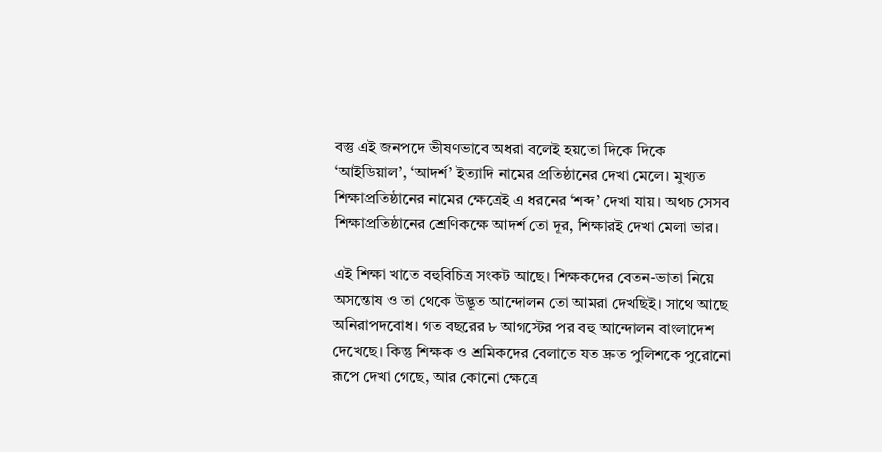বস্তু এই জনপদে ভীষণভাবে অধরা বলেই হয়তো দিকে দিকে ‘আইডিয়াল’, ‘আদর্শ’ ইত্যাদি নামের প্রতিষ্ঠানের দেখা মেলে। মুখ্যত শিক্ষাপ্রতিষ্ঠানের নামের ক্ষেত্রেই এ ধরনের ‘শব্দ’ দেখা যায়। অথচ সেসব শিক্ষাপ্রতিষ্ঠানের শ্রেণিকক্ষে আদর্শ তো দূর, শিক্ষারই দেখা মেলা ভার।

এই শিক্ষা খাতে বহুবিচিত্র সংকট আছে। শিক্ষকদের বেতন-ভাতা নিয়ে অসন্তোষ ও তা থেকে উদ্ভূত আন্দোলন তো আমরা দেখছিই। সাথে আছে অনিরাপদবোধ। গত বছরের ৮ আগস্টের পর বহু আন্দোলন বাংলাদেশ দেখেছে। কিন্তু শিক্ষক ও শ্রমিকদের বেলাতে যত দ্রুত পুলিশকে পুরোনো রূপে দেখা গেছে, আর কোনো ক্ষেত্রে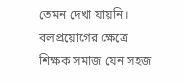তেমন দেখা যায়নি। বলপ্রয়োগের ক্ষেত্রে শিক্ষক সমাজ যেন সহজ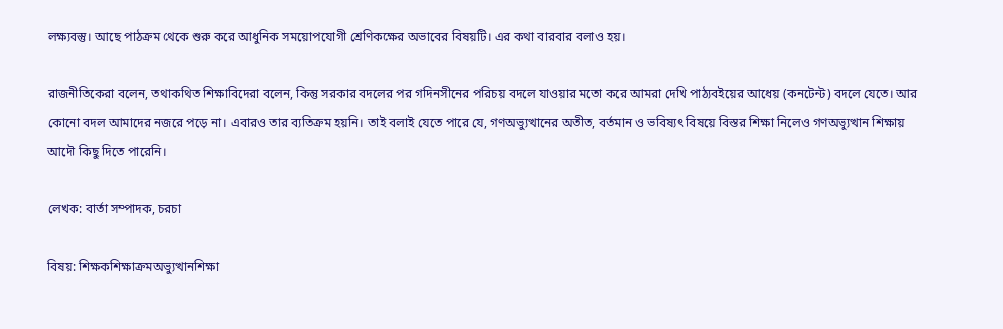লক্ষ্যবস্তু। আছে পাঠক্রম থেকে শুরু করে আধুনিক সময়োপযোগী শ্রেণিকক্ষের অভাবের বিষয়টি। এর কথা বারবার বলাও হয়।

রাজনীতিকেরা বলেন, তথাকথিত শিক্ষাবিদেরা বলেন, কিন্তু সরকার বদলের পর গদিনসীনের পরিচয় বদলে যাওয়ার মতো করে আমরা দেখি পাঠ্যবইয়ের আধেয় (কনটেন্ট) বদলে যেতে। আর কোনো বদল আমাদের নজরে পড়ে না। এবারও তার ব্যতিক্রম হয়নি। তাই বলাই যেতে পারে যে, গণঅভ্যুত্থানের অতীত, বর্তমান ও ভবিষ্যৎ বিষয়ে বিস্তর শিক্ষা নিলেও গণঅভ্যুত্থান শিক্ষায় আদৌ কিছু দিতে পারেনি।

লেখক: বার্তা সম্পাদক, চরচা

বিষয়: শিক্ষকশিক্ষাক্রমঅভ্যুত্থানশিক্ষা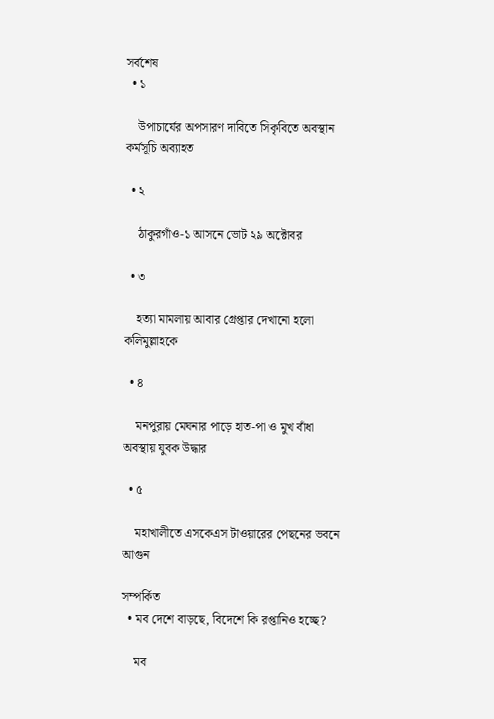সর্বশেষ
  • ১

    উপাচার্যের অপসারণ দাবিতে সিকৃবিতে অবস্থান কর্মসূচি অব্যাহত

  • ২

    ঠাকুরগাঁও-১ আসনে ভোট ২৯ অক্টোবর

  • ৩

    হত্যা মামলায় আবার গ্রেপ্তার দেখানো হলো কলিমুল্লাহকে

  • ৪

    মনপুরায় মেঘনার পাড়ে হাত-পা ও মুখ বাঁধা অবস্থায় যুবক উদ্ধার

  • ৫

    মহাখালীতে এসকেএস টাওয়ারের পেছনের ভবনে আগুন

সম্পর্কিত
  • মব দেশে বাড়ছে, বিদেশে কি রপ্তানিও হচ্ছে?

    মব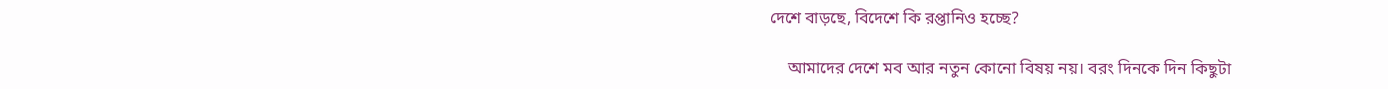দেশে বাড়ছে, বিদেশে কি রপ্তানিও হচ্ছে?

    আমাদের দেশে মব আর নতুন কোনো বিষয় নয়। বরং দিনকে দিন কিছুটা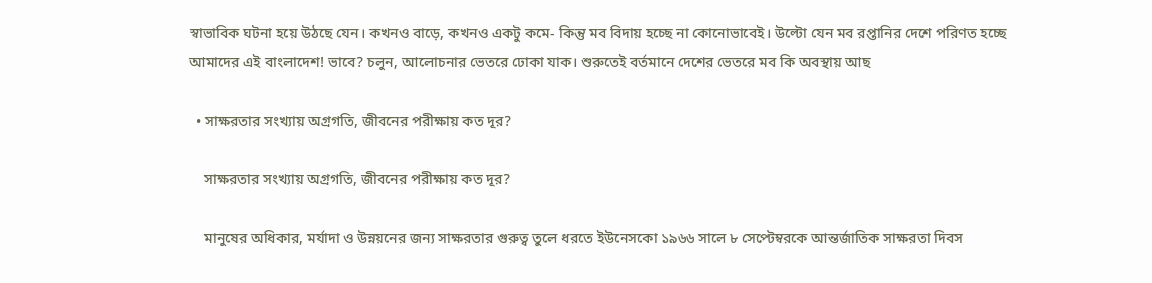স্বাভাবিক ঘটনা হয়ে উঠছে যেন। কখনও বাড়ে, কখনও একটু কমে- কিন্তু মব বিদায় হচ্ছে না কোনোভাবেই। উল্টো যেন মব রপ্তানির দেশে পরিণত হচ্ছে আমাদের এই বাংলাদেশ! ভাবে? চলুন, আলোচনার ভেতরে ঢোকা যাক। শুরুতেই বর্তমানে দেশের ভেতরে মব কি অবস্থায় আছ

  • সাক্ষরতার সংখ্যায় অগ্রগতি, জীবনের পরীক্ষায় কত দূর?

    সাক্ষরতার সংখ্যায় অগ্রগতি, জীবনের পরীক্ষায় কত দূর?

    মানুষের অধিকার, মর্যাদা ও উন্নয়নের জন্য সাক্ষরতার গুরুত্ব তুলে ধরতে ইউনেসকো ১৯৬৬ সালে ৮ সেপ্টেম্বরকে আন্তর্জাতিক সাক্ষরতা দিবস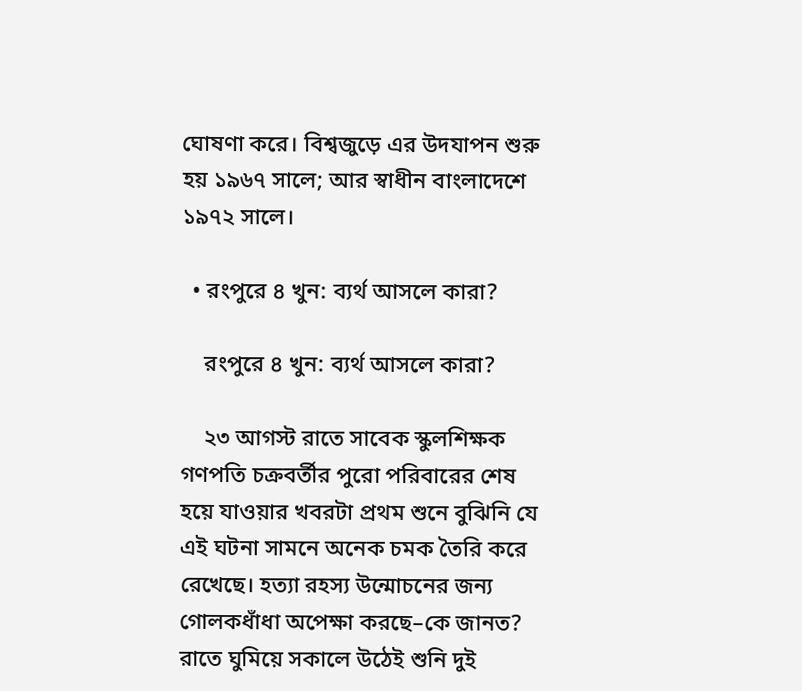ঘোষণা করে। বিশ্বজুড়ে এর উদযাপন শুরু হয় ১৯৬৭ সালে; আর স্বাধীন বাংলাদেশে ১৯৭২ সালে।

  • রংপুরে ৪ খুন: ব্যর্থ আসলে কারা?

    রংপুরে ৪ খুন: ব্যর্থ আসলে কারা?

    ২৩ আগস্ট রাতে সাবেক স্কুলশিক্ষক গণপতি চক্রবর্তীর পুরো পরিবারের শেষ হয়ে যাওয়ার খবরটা প্রথম শুনে বুঝিনি যে এই ঘটনা সামনে অনেক চমক তৈরি করে রেখেছে। হত্যা রহস্য উন্মোচনের জন্য গোলকধাঁধা অপেক্ষা করছে–কে জানত? রাতে ঘুমিয়ে সকালে উঠেই শুনি দুই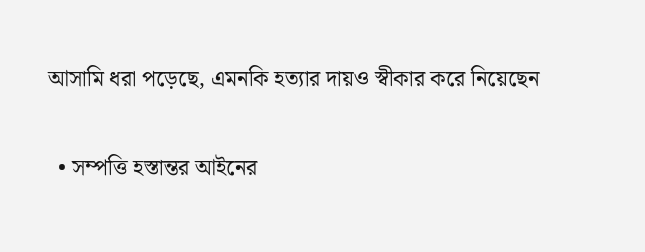আসামি ধরা পড়েছে, এমনকি হত্যার দায়ও স্বীকার করে নিয়েছেন

  • সম্পত্তি হস্তান্তর আইনের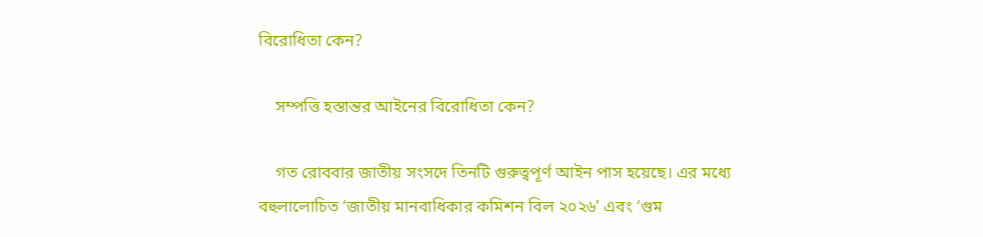বিরোধিতা কেন?

    সম্পত্তি হস্তান্তর আইনের বিরোধিতা কেন?

    গত রোববার জাতীয় সংসদে তিনটি গুরুত্বপূর্ণ আইন পাস হয়েছে। এর মধ্যে বহুলালোচিত ‘জাতীয় মানবাধিকার কমিশন বিল ২০২৬’ এবং ‘গুম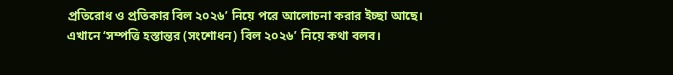প্রতিরোধ ও প্রতিকার বিল ২০২৬’ নিয়ে পরে আলোচনা করার ইচ্ছা আছে। এখানে ‘সম্পত্তি হস্তান্তর (সংশোধন) বিল ২০২৬’ নিয়ে কথা বলব।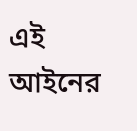এই আইনের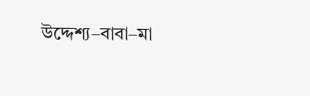উদ্দেশ্য–বাবা–মা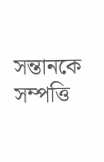সন্তানকে সম্পত্তি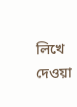লিখে দেওয়া